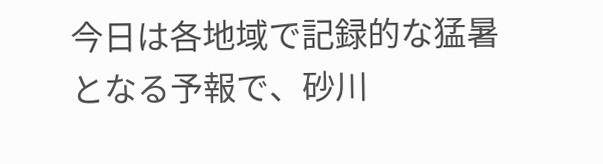今日は各地域で記録的な猛暑となる予報で、砂川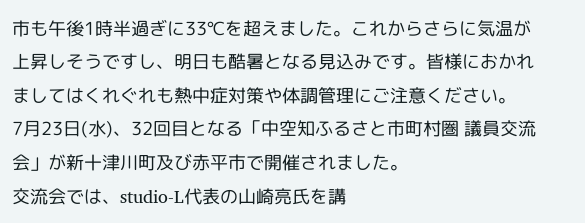市も午後1時半過ぎに33℃を超えました。これからさらに気温が上昇しそうですし、明日も酷暑となる見込みです。皆様におかれましてはくれぐれも熱中症対策や体調管理にご注意ください。
7月23日(水)、32回目となる「中空知ふるさと市町村圏 議員交流会」が新十津川町及び赤平市で開催されました。
交流会では、studio-L代表の山崎亮氏を講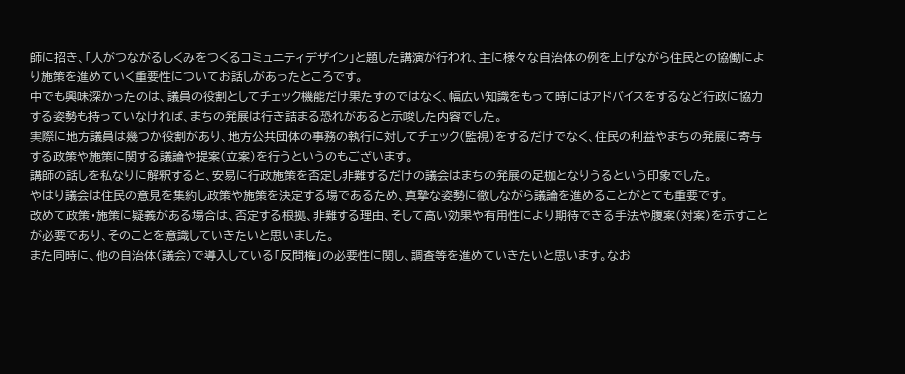師に招き、「人がつながるしくみをつくるコミュニティデザイン」と題した講演が行われ、主に様々な自治体の例を上げながら住民との協働により施策を進めていく重要性についてお話しがあったところです。
中でも興味深かったのは、議員の役割としてチェック機能だけ果たすのではなく、幅広い知識をもって時にはアドバイスをするなど行政に協力する姿勢も持っていなければ、まちの発展は行き詰まる恐れがあると示唆した内容でした。
実際に地方議員は幾つか役割があり、地方公共団体の事務の執行に対してチェック(監視)をするだけでなく、住民の利益やまちの発展に寄与する政策や施策に関する議論や提案(立案)を行うというのもございます。
講師の話しを私なりに解釈すると、安易に行政施策を否定し非難するだけの議会はまちの発展の足枷となりうるという印象でした。
やはり議会は住民の意見を集約し政策や施策を決定する場であるため、真摯な姿勢に徹しながら議論を進めることがとても重要です。
改めて政策・施策に疑義がある場合は、否定する根拠、非難する理由、そして高い効果や有用性により期待できる手法や腹案(対案)を示すことが必要であり、そのことを意識していきたいと思いました。
また同時に、他の自治体(議会)で導入している「反問権」の必要性に関し、調査等を進めていきたいと思います。なお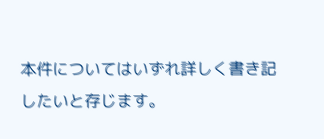本件についてはいずれ詳しく書き記したいと存じます。